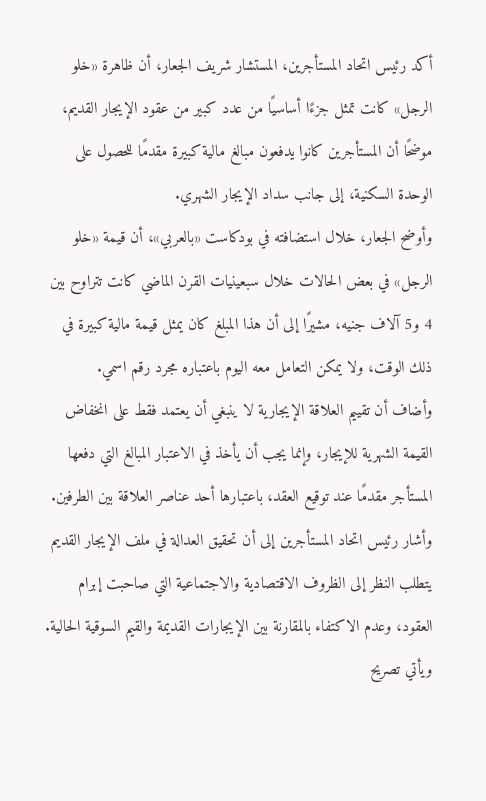أكد رئيس اتحاد المستأجرين، المستشار شريف الجعار، أن ظاهرة «خلو الرجل» كانت تمثل جزءًا أساسيًا من عدد كبير من عقود الإيجار القديم، موضحًا أن المستأجرين كانوا يدفعون مبالغ مالية كبيرة مقدمًا للحصول على الوحدة السكنية، إلى جانب سداد الإيجار الشهري.
وأوضح الجعار، خلال استضافته في بودكاست «بالعربي»، أن قيمة «خلو الرجل» في بعض الحالات خلال سبعينيات القرن الماضي كانت تتراوح بين 4 و5 آلاف جنيه، مشيرًا إلى أن هذا المبلغ كان يمثل قيمة مالية كبيرة في ذلك الوقت، ولا يمكن التعامل معه اليوم باعتباره مجرد رقم اسمي.
وأضاف أن تقييم العلاقة الإيجارية لا ينبغي أن يعتمد فقط على انخفاض القيمة الشهرية للإيجار، وإنما يجب أن يأخذ في الاعتبار المبالغ التي دفعها المستأجر مقدمًا عند توقيع العقد، باعتبارها أحد عناصر العلاقة بين الطرفين.
وأشار رئيس اتحاد المستأجرين إلى أن تحقيق العدالة في ملف الإيجار القديم يتطلب النظر إلى الظروف الاقتصادية والاجتماعية التي صاحبت إبرام العقود، وعدم الاكتفاء بالمقارنة بين الإيجارات القديمة والقيم السوقية الحالية.
ويأتي تصريح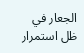الجعار في ظل استمرار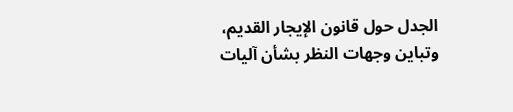الجدل حول قانون الإيجار القديم، وتباين وجهات النظر بشأن آليات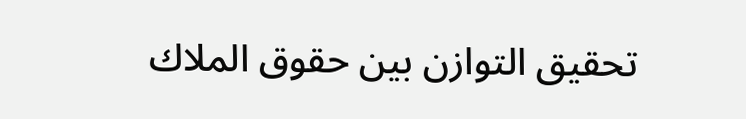تحقيق التوازن بين حقوق الملاك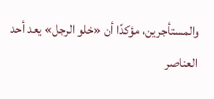والمستأجرين، مؤكدًا أن «خلو الرجل» يعد أحد العناصر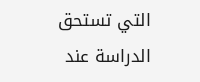التي تستحق الدراسة عند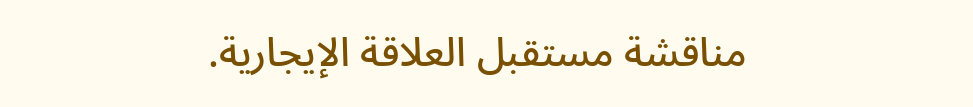مناقشة مستقبل العلاقة الإيجارية.